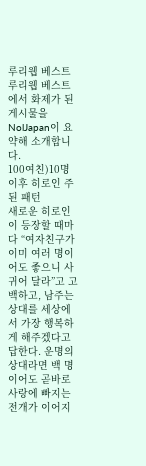루리웹 베스트
루리웹 베스트에서 화제가 된 게시물을 NolJapan이 요약해 소개합니다.
100여친)10명 이후 히로인 주된 패턴
새로운 히로인이 등장할 때마다 “여자친구가 이미 여러 명이어도 좋으니 사귀어 달라”고 고백하고, 남주는 상대를 세상에서 가장 행복하게 해주겠다고 답한다. 운명의 상대라면 백 명이어도 곧바로 사랑에 빠지는 전개가 이어지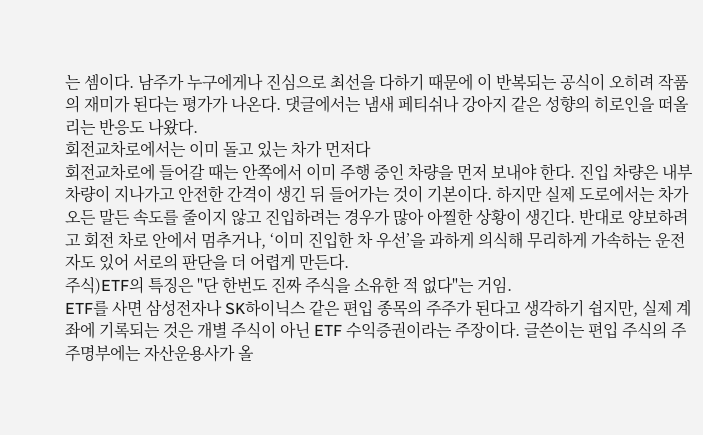는 셈이다. 남주가 누구에게나 진심으로 최선을 다하기 때문에 이 반복되는 공식이 오히려 작품의 재미가 된다는 평가가 나온다. 댓글에서는 냄새 페티쉬나 강아지 같은 성향의 히로인을 떠올리는 반응도 나왔다.
회전교차로에서는 이미 돌고 있는 차가 먼저다
회전교차로에 들어갈 때는 안쪽에서 이미 주행 중인 차량을 먼저 보내야 한다. 진입 차량은 내부 차량이 지나가고 안전한 간격이 생긴 뒤 들어가는 것이 기본이다. 하지만 실제 도로에서는 차가 오든 말든 속도를 줄이지 않고 진입하려는 경우가 많아 아찔한 상황이 생긴다. 반대로 양보하려고 회전 차로 안에서 멈추거나, ‘이미 진입한 차 우선’을 과하게 의식해 무리하게 가속하는 운전자도 있어 서로의 판단을 더 어렵게 만든다.
주식)ETF의 특징은 "단 한번도 진짜 주식을 소유한 적 없다"는 거임.
ETF를 사면 삼성전자나 SK하이닉스 같은 편입 종목의 주주가 된다고 생각하기 쉽지만, 실제 계좌에 기록되는 것은 개별 주식이 아닌 ETF 수익증권이라는 주장이다. 글쓴이는 편입 주식의 주주명부에는 자산운용사가 올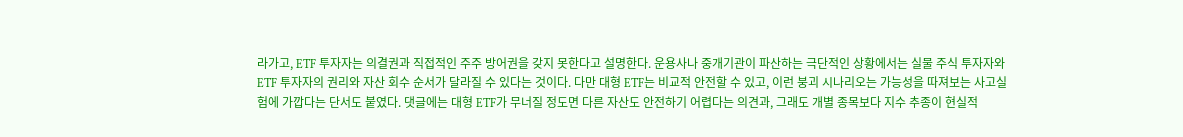라가고, ETF 투자자는 의결권과 직접적인 주주 방어권을 갖지 못한다고 설명한다. 운용사나 중개기관이 파산하는 극단적인 상황에서는 실물 주식 투자자와 ETF 투자자의 권리와 자산 회수 순서가 달라질 수 있다는 것이다. 다만 대형 ETF는 비교적 안전할 수 있고, 이런 붕괴 시나리오는 가능성을 따져보는 사고실험에 가깝다는 단서도 붙였다. 댓글에는 대형 ETF가 무너질 정도면 다른 자산도 안전하기 어렵다는 의견과, 그래도 개별 종목보다 지수 추종이 현실적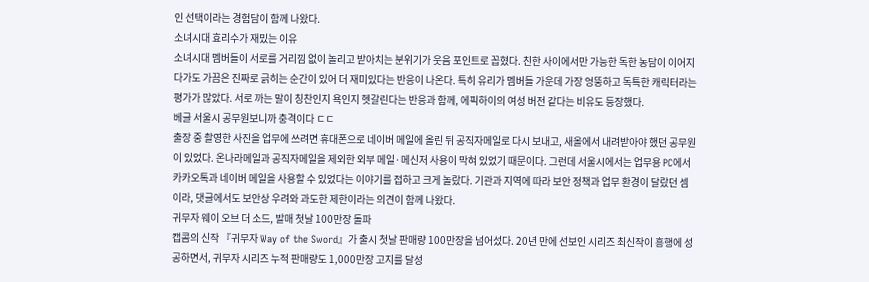인 선택이라는 경험담이 함께 나왔다.
소녀시대 효리수가 재밌는 이유
소녀시대 멤버들이 서로를 거리낌 없이 놀리고 받아치는 분위기가 웃음 포인트로 꼽혔다. 친한 사이에서만 가능한 독한 농담이 이어지다가도 가끔은 진짜로 긁히는 순간이 있어 더 재미있다는 반응이 나온다. 특히 유리가 멤버들 가운데 가장 엉뚱하고 독특한 캐릭터라는 평가가 많았다. 서로 까는 말이 칭찬인지 욕인지 헷갈린다는 반응과 함께, 에픽하이의 여성 버전 같다는 비유도 등장했다.
베글 서울시 공무원보니까 충격이다 ㄷㄷ
출장 중 촬영한 사진을 업무에 쓰려면 휴대폰으로 네이버 메일에 올린 뒤 공직자메일로 다시 보내고, 새올에서 내려받아야 했던 공무원이 있었다. 온나라메일과 공직자메일을 제외한 외부 메일·메신저 사용이 막혀 있었기 때문이다. 그런데 서울시에서는 업무용 PC에서 카카오톡과 네이버 메일을 사용할 수 있었다는 이야기를 접하고 크게 놀랐다. 기관과 지역에 따라 보안 정책과 업무 환경이 달랐던 셈이라, 댓글에서도 보안상 우려와 과도한 제한이라는 의견이 함께 나왔다.
귀무자 웨이 오브 더 소드, 발매 첫날 100만장 돌파
캡콤의 신작 『귀무자 Way of the Sword』가 출시 첫날 판매량 100만장을 넘어섰다. 20년 만에 선보인 시리즈 최신작이 흥행에 성공하면서, 귀무자 시리즈 누적 판매량도 1,000만장 고지를 달성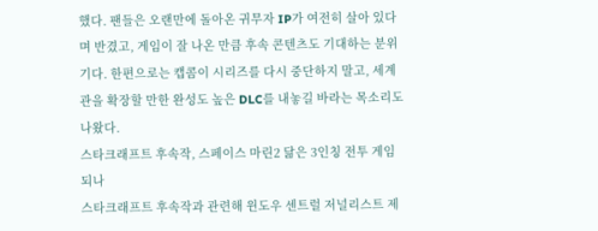했다. 팬들은 오랜만에 돌아온 귀무자 IP가 여전히 살아 있다며 반겼고, 게임이 잘 나온 만큼 후속 콘텐츠도 기대하는 분위기다. 한편으로는 캡콤이 시리즈를 다시 중단하지 말고, 세계관을 확장할 만한 완성도 높은 DLC를 내놓길 바라는 목소리도 나왔다.
스타크래프트 후속작, 스페이스 마린2 닮은 3인칭 전투 게임 되나
스타크래프트 후속작과 관련해 윈도우 센트럴 저널리스트 제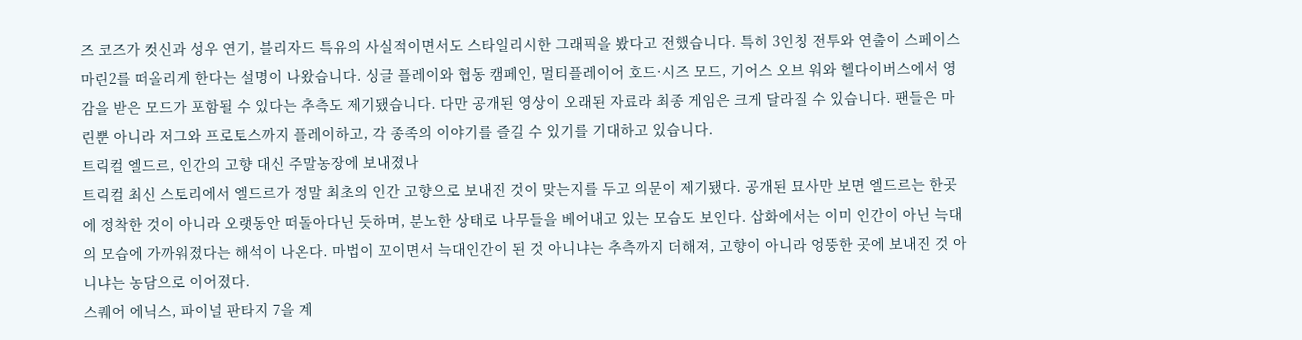즈 코즈가 컷신과 성우 연기, 블리자드 특유의 사실적이면서도 스타일리시한 그래픽을 봤다고 전했습니다. 특히 3인칭 전투와 연출이 스페이스 마린2를 떠올리게 한다는 설명이 나왔습니다. 싱글 플레이와 협동 캠페인, 멀티플레이어 호드·시즈 모드, 기어스 오브 워와 헬다이버스에서 영감을 받은 모드가 포함될 수 있다는 추측도 제기됐습니다. 다만 공개된 영상이 오래된 자료라 최종 게임은 크게 달라질 수 있습니다. 팬들은 마린뿐 아니라 저그와 프로토스까지 플레이하고, 각 종족의 이야기를 즐길 수 있기를 기대하고 있습니다.
트릭컬 엘드르, 인간의 고향 대신 주말농장에 보내졌나
트릭컬 최신 스토리에서 엘드르가 정말 최초의 인간 고향으로 보내진 것이 맞는지를 두고 의문이 제기됐다. 공개된 묘사만 보면 엘드르는 한곳에 정착한 것이 아니라 오랫동안 떠돌아다닌 듯하며, 분노한 상태로 나무들을 베어내고 있는 모습도 보인다. 삽화에서는 이미 인간이 아닌 늑대의 모습에 가까워졌다는 해석이 나온다. 마법이 꼬이면서 늑대인간이 된 것 아니냐는 추측까지 더해져, 고향이 아니라 엉뚱한 곳에 보내진 것 아니냐는 농담으로 이어졌다.
스퀘어 에닉스, 파이널 판타지 7을 계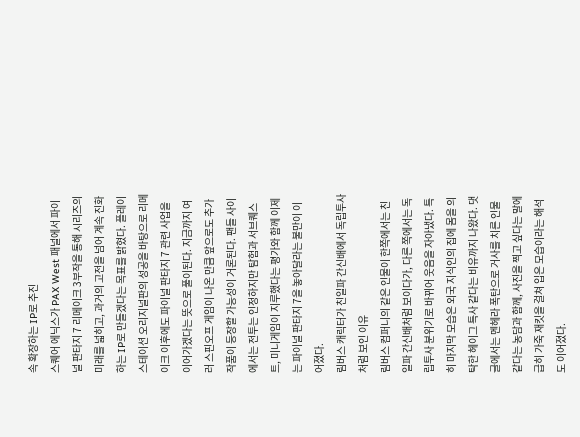속 확장하는 IP로 추진
스퀘어 에닉스가 PAX West 패널에서 파이널 판타지 7 리메이크 3부작을 통해 시리즈의 미래를 넓히고, 과거의 고전을 넘어 계속 진화하는 IP로 만들겠다는 목표를 밝혔다. 플레이스테이션 오리지널판의 성공을 바탕으로 리메이크 이후에도 파이널 판타지 7 관련 사업을 이어가겠다는 뜻으로 풀이된다. 지금까지 여러 스핀오프 게임이 나온 만큼 앞으로도 추가 작품이 등장할 가능성이 거론된다. 팬들 사이에서는 전투는 인정하지만 탐험과 서브퀘스트, 미니게임이 지루했다는 평가와 함께 이제는 파이널 판타지 7을 놓아달라는 불만이 이어졌다.
림버스 캐릭터가 친일파 간신배에서 독립투사처럼 보인 이유
림버스 컴퍼니의 같은 인물이 한쪽에서는 친일파 간신배처럼 보이다가, 다른 쪽에서는 독립투사 분위기로 바뀌어 웃음을 자아냈다. 특히 마지막 모습은 외국 지식인의 집에 몸을 의탁한 헤이그 특사 같다는 비유까지 나왔다. 댓글에서는 멘헤라 폭탄으로 거사를 치른 인물 같다는 농담과 함께, 사진을 찍고 싶다는 말에 급히 가죽 재킷을 걸쳐 입은 모습이라는 해석도 이어졌다.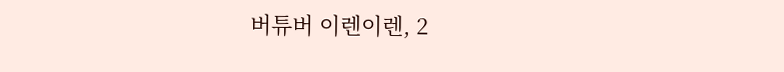버튜버 이렌이렌, 2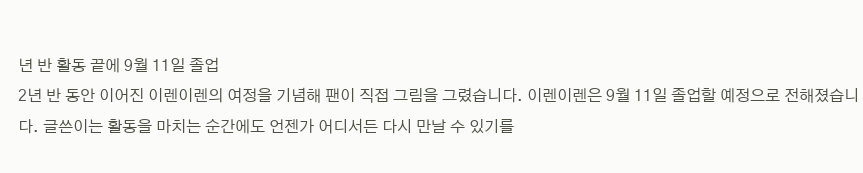년 반 활동 끝에 9월 11일 졸업
2년 반 동안 이어진 이렌이렌의 여정을 기념해 팬이 직접 그림을 그렸습니다. 이렌이렌은 9월 11일 졸업할 예정으로 전해졌습니다. 글쓴이는 활동을 마치는 순간에도 언젠가 어디서든 다시 만날 수 있기를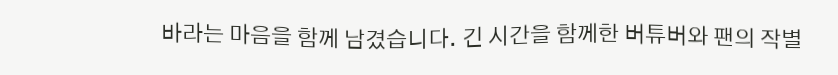바라는 마음을 함께 남겼습니다. 긴 시간을 함께한 버튜버와 팬의 작별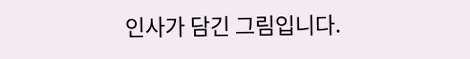인사가 담긴 그림입니다.